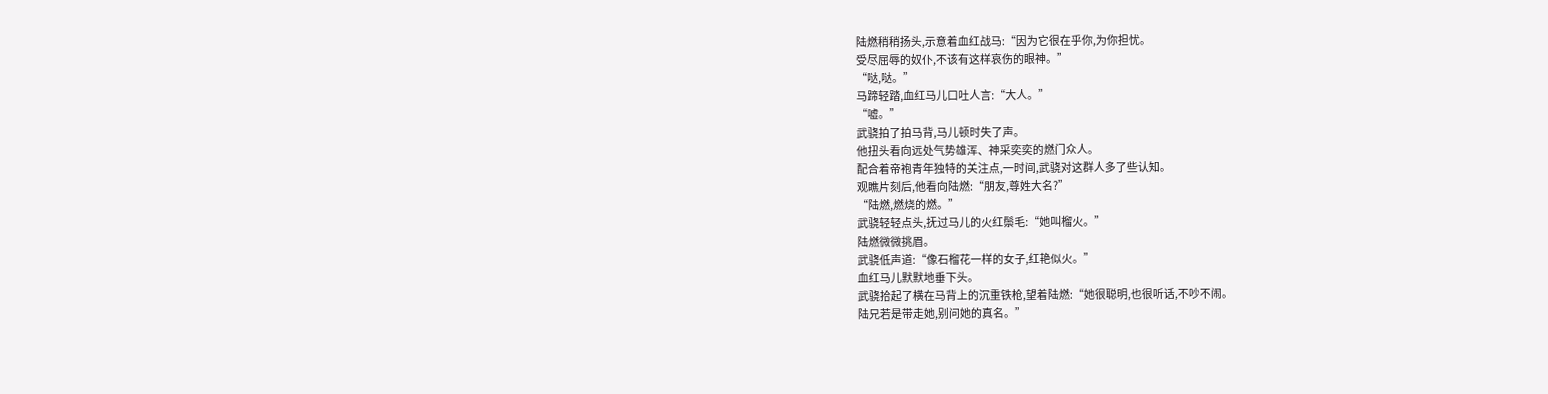陆燃稍稍扬头,示意着血红战马:“因为它很在乎你,为你担忧。
受尽屈辱的奴仆,不该有这样哀伤的眼神。”
“哒,哒。”
马蹄轻踏,血红马儿口吐人言:“大人。”
“嘘。”
武骁拍了拍马背,马儿顿时失了声。
他扭头看向远处气势雄浑、神采奕奕的燃门众人。
配合着帝袍青年独特的关注点,一时间,武骁对这群人多了些认知。
观瞧片刻后,他看向陆燃:“朋友,尊姓大名?”
“陆燃,燃烧的燃。”
武骁轻轻点头,抚过马儿的火红鬃毛:“她叫榴火。”
陆燃微微挑眉。
武骁低声道:“像石榴花一样的女子,红艳似火。”
血红马儿默默地垂下头。
武骁拾起了横在马背上的沉重铁枪,望着陆燃:“她很聪明,也很听话,不吵不闹。
陆兄若是带走她,别问她的真名。”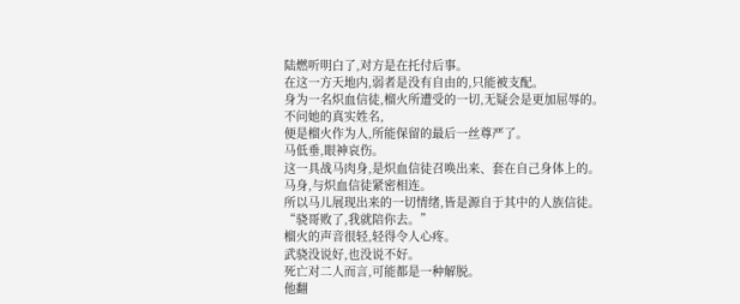陆燃听明白了,对方是在托付后事。
在这一方天地内,弱者是没有自由的,只能被支配。
身为一名炽血信徒,榴火所遭受的一切,无疑会是更加屈辱的。
不问她的真实姓名,
便是榴火作为人,所能保留的最后一丝尊严了。
马低垂,眼神哀伤。
这一具战马肉身,是炽血信徒召唤出来、套在自己身体上的。
马身,与炽血信徒紧密相连。
所以马儿展现出来的一切情绪,皆是源自于其中的人族信徒。
“骁哥败了,我就陪你去。”
榴火的声音很轻,轻得令人心疼。
武骁没说好,也没说不好。
死亡对二人而言,可能都是一种解脱。
他翻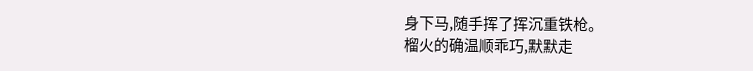身下马,随手挥了挥沉重铁枪。
榴火的确温顺乖巧,默默走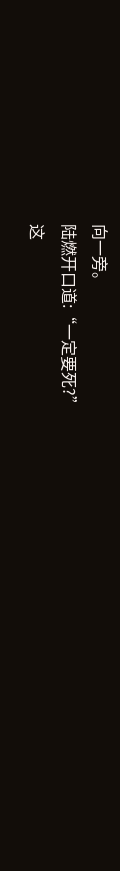向一旁。
陆燃开口道:“一定要死?”
这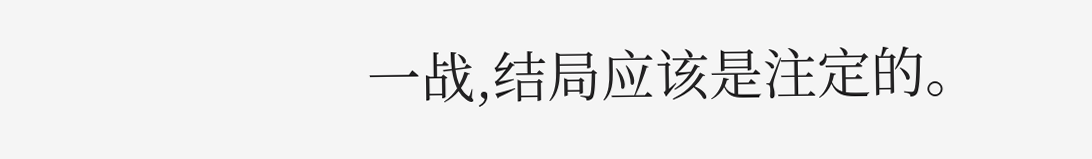一战,结局应该是注定的。